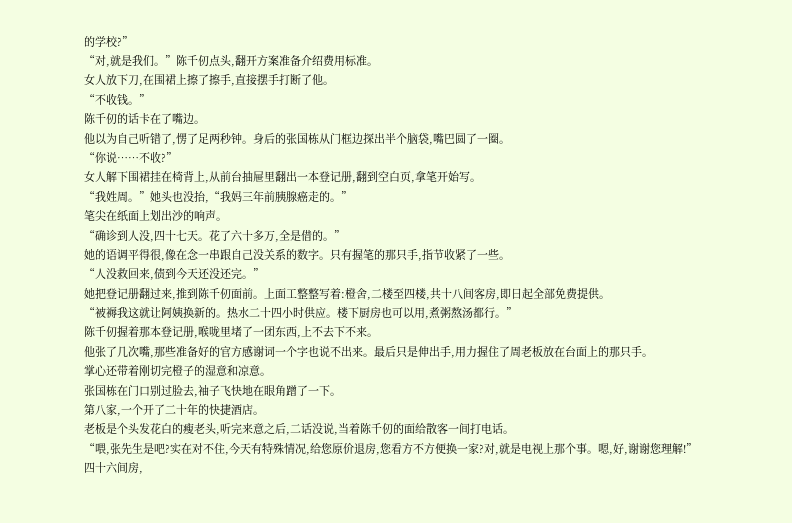的学校?”
“对,就是我们。”陈千仞点头,翻开方案准备介绍费用标准。
女人放下刀,在围裙上擦了擦手,直接摆手打断了他。
“不收钱。”
陈千仞的话卡在了嘴边。
他以为自己听错了,愣了足两秒钟。身后的张国栋从门框边探出半个脑袋,嘴巴圆了一圈。
“你说……不收?”
女人解下围裙挂在椅背上,从前台抽屉里翻出一本登记册,翻到空白页,拿笔开始写。
“我姓周。”她头也没抬,“我妈三年前胰腺癌走的。”
笔尖在纸面上划出沙的响声。
“确诊到人没,四十七天。花了六十多万,全是借的。”
她的语调平得很,像在念一串跟自己没关系的数字。只有握笔的那只手,指节收紧了一些。
“人没救回来,债到今天还没还完。”
她把登记册翻过来,推到陈千仞面前。上面工整整写着:橙舍,二楼至四楼,共十八间客房,即日起全部免费提供。
“被褥我这就让阿姨换新的。热水二十四小时供应。楼下厨房也可以用,煮粥熬汤都行。”
陈千仞握着那本登记册,喉咙里堵了一团东西,上不去下不来。
他张了几次嘴,那些准备好的官方感谢词一个字也说不出来。最后只是伸出手,用力握住了周老板放在台面上的那只手。
掌心还带着刚切完橙子的湿意和凉意。
张国栋在门口别过脸去,袖子飞快地在眼角蹭了一下。
第八家,一个开了二十年的快捷酒店。
老板是个头发花白的瘦老头,听完来意之后,二话没说,当着陈千仞的面给散客一间打电话。
“喂,张先生是吧?实在对不住,今天有特殊情况,给您原价退房,您看方不方便换一家?对,就是电视上那个事。嗯,好,谢谢您理解!”
四十六间房,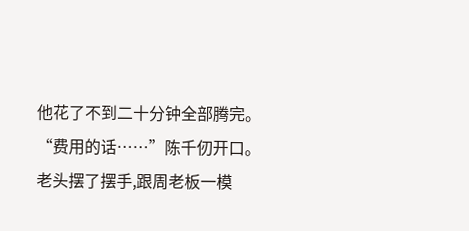他花了不到二十分钟全部腾完。
“费用的话……”陈千仞开口。
老头摆了摆手,跟周老板一模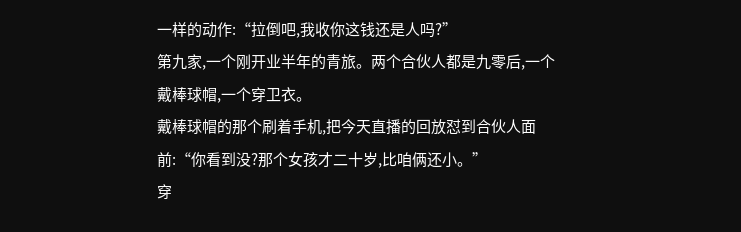一样的动作:“拉倒吧,我收你这钱还是人吗?”
第九家,一个刚开业半年的青旅。两个合伙人都是九零后,一个戴棒球帽,一个穿卫衣。
戴棒球帽的那个刷着手机,把今天直播的回放怼到合伙人面前:“你看到没?那个女孩才二十岁,比咱俩还小。”
穿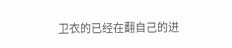卫衣的已经在翻自己的进